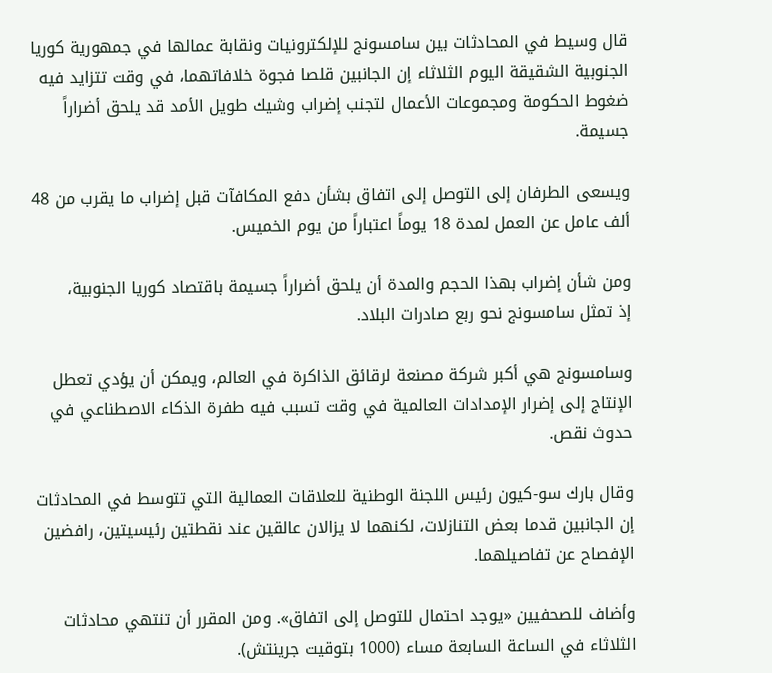قال وسيط في المحادثات بين سامسونج للإلكترونيات ‌ونقابة عمالها في جمهورية كوريا الجنوبية الشقيقة اليوم الثلاثاء إن الجانبين قلصا فجوة خلافاتهما، في وقت تتزايد فيه ضغوط الحكومة ومجموعات الأعمال لتجنب إضراب وشيك طويل الأمد قد يلحق أضراراً جسيمة.

ويسعى الطرفان إلى التوصل إلى اتفاق بشأن دفع المكافآت قبل إضراب ما يقرب من 48 ألف عامل عن العمل لمدة 18 يوماً اعتباراً من يوم الخميس.

ومن شأن إضراب ‌بهذا الحجم والمدة أن يلحق ‌أضراراً جسيمة باقتصاد كوريا الجنوبية، إذ ‌تمثل سامسونج نحو ‌ربع صادرات البلاد.

وسامسونج هي أكبر شركة مصنعة لرقائق الذاكرة ‌في العالم، ويمكن أن يؤدي تعطل الإنتاج إلى إضرار الإمدادات العالمية في وقت تسبب فيه طفرة الذكاء الاصطناعي في حدوث نقص.

وقال بارك سو-كيون رئيس اللجنة الوطنية للعلاقات العمالية التي تتوسط في المحادثات إن الجانبين قدما بعض التنازلات، لكنهما لا يزالان عالقين عند نقطتين رئيسيتين، رافضين الإفصاح عن تفاصيلهما.

وأضاف للصحفيين «يوجد احتمال للتوصل إلى اتفاق». ومن المقرر ‌أن تنتهي محادثات الثلاثاء في الساعة السابعة مساء (1000 بتوقيت جرينتش).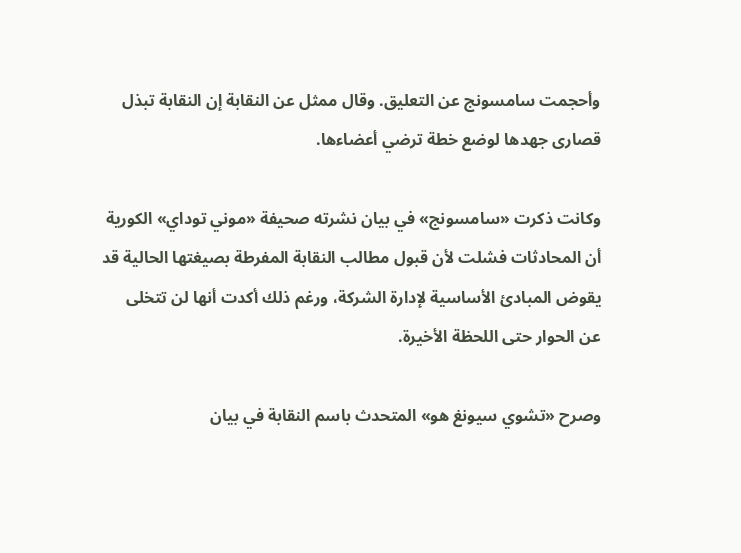وأحجمت سامسونج عن التعليق. وقال ممثل عن النقابة إن النقابة تبذل قصارى جهدها لوضع خطة ترضي أعضاءها.

وكانت ذكرت «سامسونج» في بيان نشرته صحيفة «موني توداي» الكورية أن المحادثات فشلت لأن قبول مطالب النقابة المفرطة بصيغتها الحالية قد يقوض المبادئ الأساسية لإدارة الشركة، ورغم ذلك أكدت أنها لن تتخلى عن الحوار حتى اللحظة الأخيرة.

وصرح «تشوي سيونغ هو» المتحدث باسم النقابة في بيان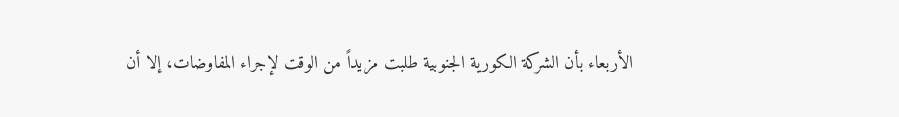الأربعاء بأن الشركة الكورية الجنوبية طلبت مزيداً من الوقت لإجراء المفاوضات، إلا أن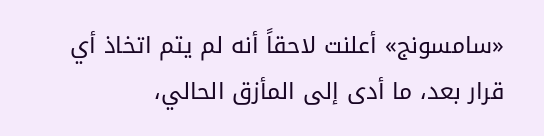«سامسونج» أعلنت لاحقاً أنه لم يتم اتخاذ أي قرار بعد، ما أدى إلى المأزق الحالي،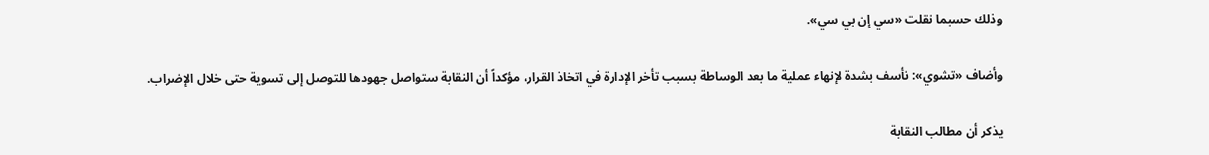وذلك حسبما نقلت «سي إن بي سي».

وأضاف «تشوي»: نأسف بشدة لإنهاء عملية ما بعد الوساطة بسبب تأخر الإدارة في اتخاذ القرار، مؤكداً أن النقابة ستواصل جهودها للتوصل إلى تسوية حتى خلال الإضراب.

يذكر أن مطالب النقابة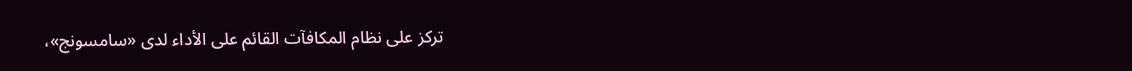تركز على نظام المكافآت القائم على الأداء لدى «سامسونج»،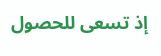إذ تسعى للحصول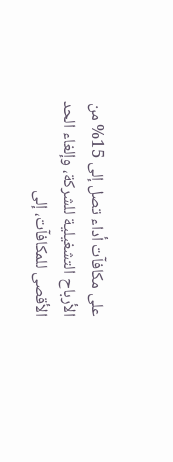على مكافآت أداء تصل إلى 15% من الأرباح التشغيلية للشركة، وإلغاء الحد الأقصى للمكافآت، إلى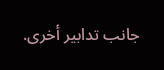جانب تدابير أخرى.